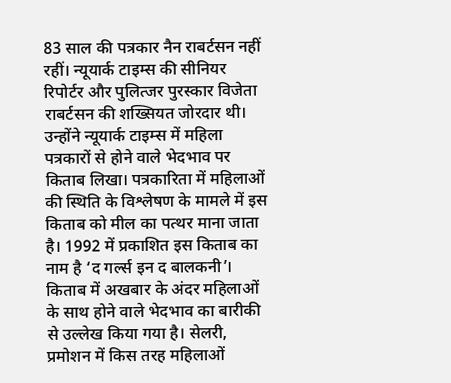83 साल की पत्रकार नैन राबर्टसन नहीं रहीं। न्यूयार्क टाइम्स की सीनियर रिपोर्टर और पुलित्जर पुरस्कार विजेता राबर्टसन की शख्सियत जोरदार थी। उन्होंने न्यूयार्क टाइम्स में महिला पत्रकारों से होने वाले भेदभाव पर किताब लिखा। पत्रकारिता में महिलाओं की स्थिति के विश्लेषण के मामले में इस किताब को मील का पत्थर माना जाता है। 1992 में प्रकाशित इस किताब का नाम है ‘द गर्ल्स इन द बालकनी’। किताब में अखबार के अंदर महिलाओं के साथ होने वाले भेदभाव का बारीकी से उल्लेख किया गया है। सेलरी, प्रमोशन में किस तरह महिलाओं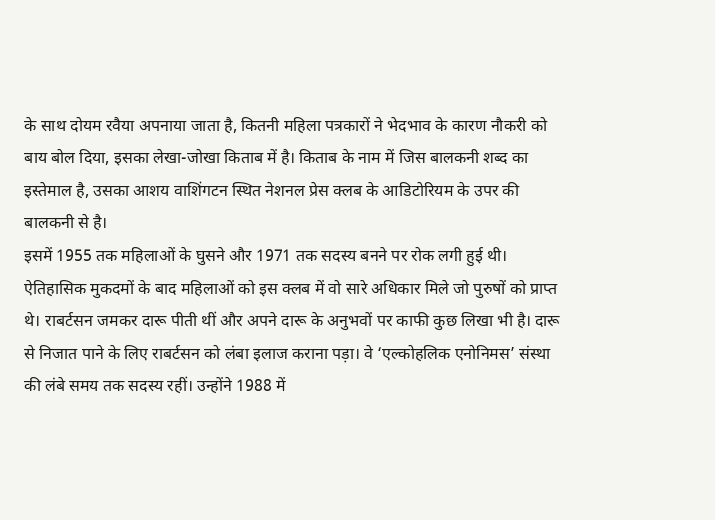के साथ दोयम रवैया अपनाया जाता है, कितनी महिला पत्रकारों ने भेदभाव के कारण नौकरी को बाय बोल दिया, इसका लेखा-जोखा किताब में है। किताब के नाम में जिस बालकनी शब्द का इस्तेमाल है, उसका आशय वाशिंगटन स्थित नेशनल प्रेस क्लब के आडिटोरियम के उपर की बालकनी से है।
इसमें 1955 तक महिलाओं के घुसने और 1971 तक सदस्य बनने पर रोक लगी हुई थी। ऐतिहासिक मुकदमों के बाद महिलाओं को इस क्लब में वो सारे अधिकार मिले जो पुरुषों को प्राप्त थे। राबर्टसन जमकर दारू पीती थीं और अपने दारू के अनुभवों पर काफी कुछ लिखा भी है। दारू से निजात पाने के लिए राबर्टसन को लंबा इलाज कराना पड़ा। वे ‘एल्कोहलिक एनोनिमस’ संस्था की लंबे समय तक सदस्य रहीं। उन्होंने 1988 में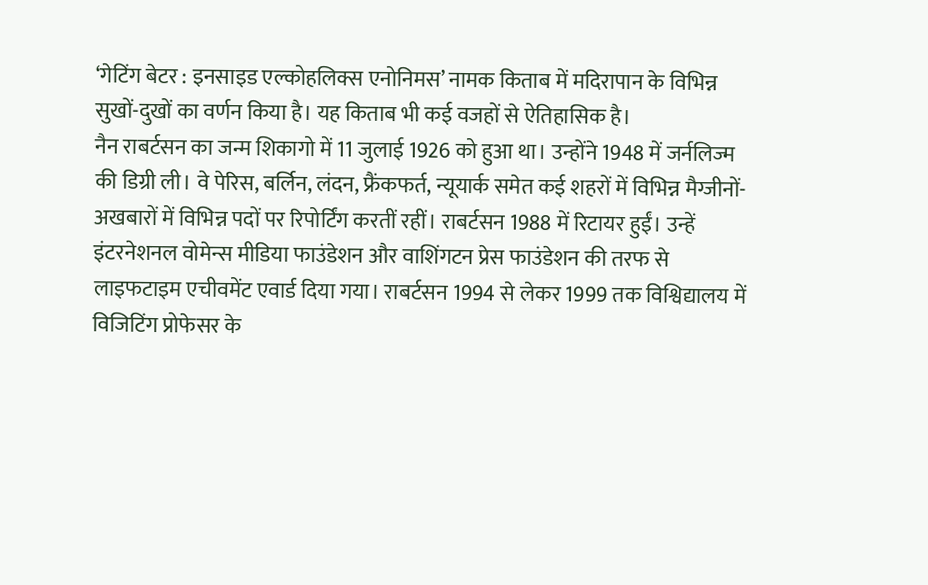‘गेटिंग बेटर : इनसाइड एल्कोहलिक्स एनोनिमस’ नामक किताब में मदिरापान के विभिन्न सुखों-दुखों का वर्णन किया है। यह किताब भी कई वजहों से ऐतिहासिक है।
नैन राबर्टसन का जन्म शिकागो में 11 जुलाई 1926 को हुआ था। उन्होंने 1948 में जर्नलिज्म की डिग्री ली। वे पेरिस, बर्लिन, लंदन, फ्रैंकफर्त, न्यूयार्क समेत कई शहरों में विभिन्न मैग्जीनों-अखबारों में विभिन्न पदों पर रिपोर्टिंग करतीं रहीं। राबर्टसन 1988 में रिटायर हुईं। उन्हें इंटरनेशनल वोमेन्स मीडिया फाउंडेशन और वाशिंगटन प्रेस फाउंडेशन की तरफ से लाइफटाइम एचीवमेंट एवार्ड दिया गया। राबर्टसन 1994 से लेकर 1999 तक विश्विद्यालय में विजिटिंग प्रोफेसर के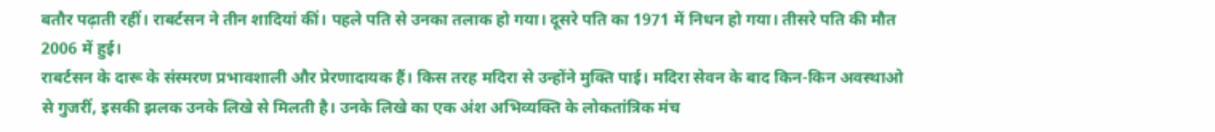बतौर पढ़ाती रहीं। राबर्टसन ने तीन शादियां कीं। पहले पति से उनका तलाक हो गया। दूसरे पति का 1971 में निधन हो गया। तीसरे पति की मौत 2006 में हुई।
राबर्टसन के दारू के संस्मरण प्रभावशाली और प्रेरणादायक हैं। किस तरह मदिरा से उन्होंने मुक्ति पाई। मदिरा सेवन के बाद किन-किन अवस्थाओ से गुजरीं, इसकी झलक उनके लिखे से मिलती है। उनके लिखे का एक अंश अभिव्यक्ति के लोकतांत्रिक मंच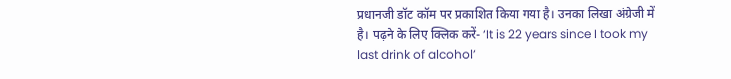प्रधानजी डॉट कॉम पर प्रकाशित किया गया है। उनका लिखा अंग्रेजी में है। पढ़ने के लिए क्लिक करें- ‘It is 22 years since I took my last drink of alcohol’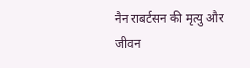नैन राबर्टसन की मृत्यु और जीवन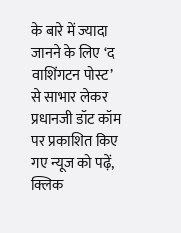के बारे में ज्यादा जानने के लिए ‘द वाशिंगटन पोस्ट’ से साभार लेकर प्रधानजी डॉट कॉम पर प्रकाशित किए गए न्यूज को पढ़ें, क्लिक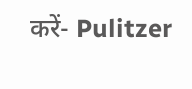करें- Pulitzer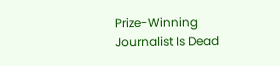Prize-Winning Journalist Is Dead